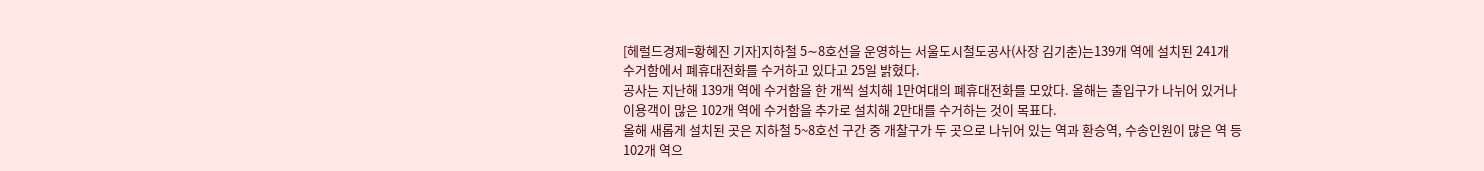[헤럴드경제=황혜진 기자]지하철 5∼8호선을 운영하는 서울도시철도공사(사장 김기춘)는139개 역에 설치된 241개 수거함에서 폐휴대전화를 수거하고 있다고 25일 밝혔다.
공사는 지난해 139개 역에 수거함을 한 개씩 설치해 1만여대의 폐휴대전화를 모았다. 올해는 출입구가 나뉘어 있거나 이용객이 많은 102개 역에 수거함을 추가로 설치해 2만대를 수거하는 것이 목표다.
올해 새롭게 설치된 곳은 지하철 5~8호선 구간 중 개찰구가 두 곳으로 나뉘어 있는 역과 환승역, 수송인원이 많은 역 등 102개 역으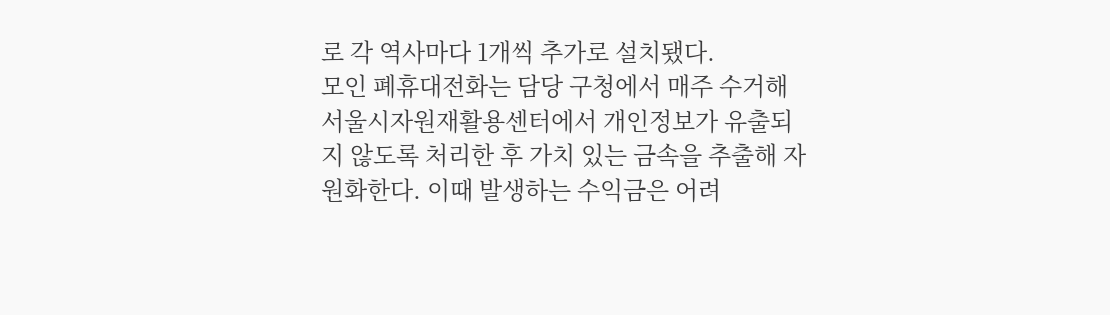로 각 역사마다 1개씩 추가로 설치됐다.
모인 폐휴대전화는 담당 구청에서 매주 수거해 서울시자원재활용센터에서 개인정보가 유출되지 않도록 처리한 후 가치 있는 금속을 추출해 자원화한다. 이때 발생하는 수익금은 어려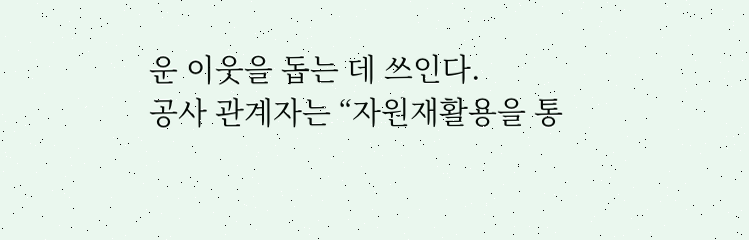운 이웃을 돕는 데 쓰인다.
공사 관계자는 “자원재활용을 통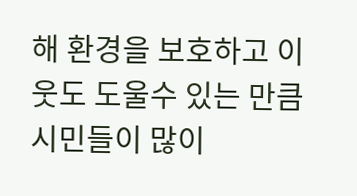해 환경을 보호하고 이웃도 도울수 있는 만큼 시민들이 많이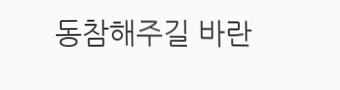동참해주길 바란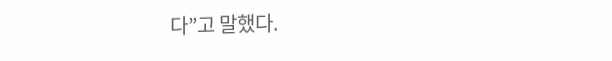다”고 말했다.